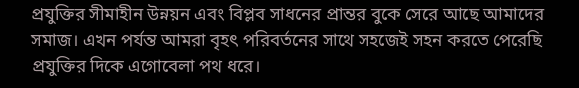প্রযুক্তির সীমাহীন উন্নয়ন এবং বিপ্লব সাধনের প্রান্তর বুকে সেরে আছে আমাদের সমাজ। এখন পর্যন্ত আমরা বৃহৎ পরিবর্তনের সাথে সহজেই সহন করতে পেরেছি প্রযুক্তির দিকে এগোবেলা পথ ধরে।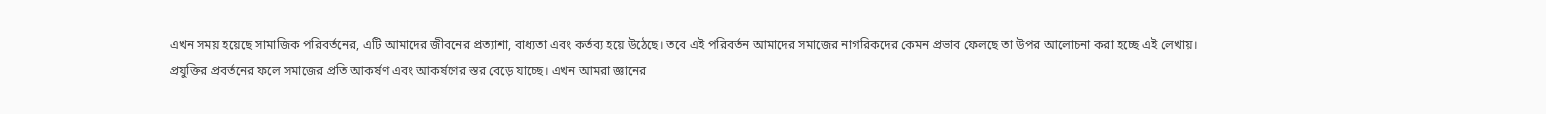এখন সময় হয়েছে সামাজিক পরিবর্তনের, এটি আমাদের জীবনের প্রত্যাশা, বাধ্যতা এবং কর্তব্য হয়ে উঠেছে। তবে এই পরিবর্তন আমাদের সমাজের নাগরিকদের কেমন প্রভাব ফেলছে তা উপর আলোচনা করা হচ্ছে এই লেখায়।
প্রযুক্তির প্রবর্তনের ফলে সমাজের প্রতি আকর্ষণ এবং আকর্ষণের স্তর বেড়ে যাচ্ছে। এখন আমরা জ্ঞানের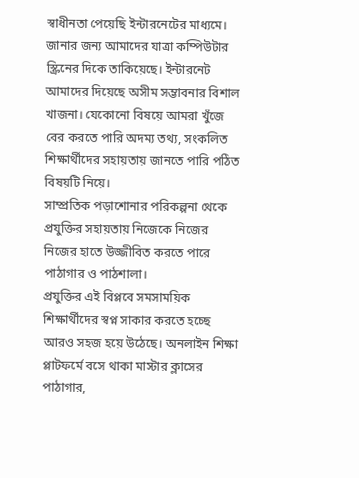স্বাধীনতা পেয়েছি ইন্টারনেটের মাধ্যমে।
জানার জন্য আমাদের যাত্রা কম্পিউটার স্ক্রিনের দিকে তাকিয়েছে। ইন্টারনেট আমাদের দিয়েছে অসীম সম্ভাবনার বিশাল খাজনা। যেকোনো বিষয়ে আমরা খুঁজে বের করতে পারি অদম্য তথ্য, সংকলিত শিক্ষার্থীদের সহায়তায় জানতে পারি পঠিত বিষয়টি নিয়ে।
সাম্প্রতিক পড়াশোনার পরিকল্পনা থেকে প্রযুক্তির সহায়তায় নিজেকে নিজের নিজের হাতে উজ্জীবিত করতে পারে পাঠাগার ও পাঠশালা।
প্রযুক্তির এই বিপ্লবে সমসাময়িক শিক্ষার্থীদের স্বপ্ন সাকার করতে হচ্ছে আরও সহজ হয়ে উঠেছে। অনলাইন শিক্ষা প্লাটফর্মে বসে থাকা মাস্টার ক্লাসের পাঠাগার,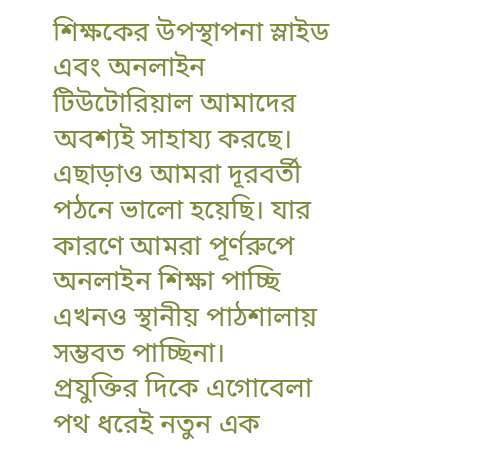শিক্ষকের উপস্থাপনা স্লাইড এবং অনলাইন টিউটোরিয়াল আমাদের অবশ্যই সাহায্য করছে।
এছাড়াও আমরা দূরবর্তী পঠনে ভালো হয়েছি। যার কারণে আমরা পূর্ণরুপে অনলাইন শিক্ষা পাচ্ছি এখনও স্থানীয় পাঠশালায় সম্ভবত পাচ্ছিনা।
প্রযুক্তির দিকে এগোবেলা পথ ধরেই নতুন এক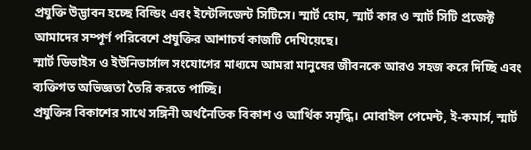প্রযুক্তি উদ্ভাবন হচ্ছে বিল্ডিং এবং ইন্টেলিজেন্ট সিটিসে। স্মার্ট হোম, স্মার্ট কার ও স্মার্ট সিটি প্রজেক্ট আমাদের সম্পূর্ণ পরিবেশে প্রযুক্তির আশাচর্য কাজটি দেখিয়েছে।
স্মার্ট ডিভাইস ও ইউনিভার্সাল সংযোগের মাধ্যমে আমরা মানুষের জীবনকে আরও সহজ করে দিচ্ছি এবং ব্যক্তিগত অভিজ্ঞতা তৈরি করতে পাচ্ছি।
প্রযুক্তির বিকাশের সাথে সঙ্গিনী অর্থনৈতিক বিকাশ ও আর্থিক সমৃদ্ধি। মোবাইল পেমেন্ট, ই-কমার্স, স্মার্ট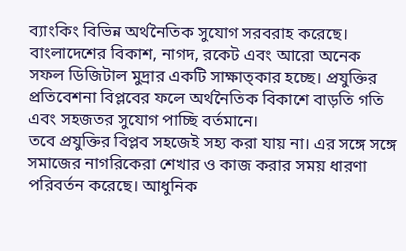ব্যাংকিং বিভিন্ন অর্থনৈতিক সুযোগ সরবরাহ করেছে।
বাংলাদেশের বিকাশ, নাগদ, রকেট এবং আরো অনেক সফল ডিজিটাল মুদ্রার একটি সাক্ষাত্কার হচ্ছে। প্রযুক্তির প্রতিবেশনা বিপ্লবের ফলে অর্থনৈতিক বিকাশে বাড়তি গতি এবং সহজতর সুযোগ পাচ্ছি বর্তমানে।
তবে প্রযুক্তির বিপ্লব সহজেই সহ্য করা যায় না। এর সঙ্গে সঙ্গে সমাজের নাগরিকেরা শেখার ও কাজ করার সময় ধারণা পরিবর্তন করেছে। আধুনিক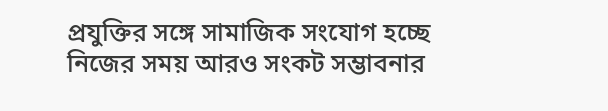প্রযুক্তির সঙ্গে সামাজিক সংযোগ হচ্ছে নিজের সময় আরও সংকট সম্ভাবনার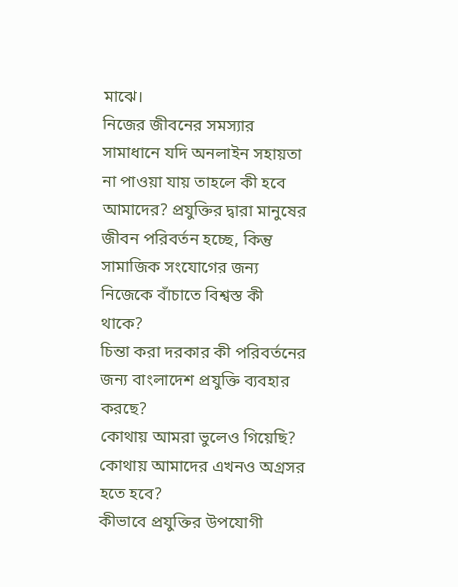মাঝে।
নিজের জীবনের সমস্যার সামাধানে যদি অনলাইন সহায়তা না পাওয়া যায় তাহলে কী হবে আমাদের? প্রযুক্তির দ্বারা মানুষের জীবন পরিবর্তন হচ্ছে, কিন্তু সামাজিক সংযোগের জন্য নিজেকে বাঁচাতে বিশ্বস্ত কী থাকে?
চিন্তা করা দরকার কী পরিবর্তনের জন্য বাংলাদেশ প্রযুক্তি ব্যবহার করছে?
কোথায় আমরা ভুলেও গিয়েছি?
কোথায় আমাদের এখনও অগ্রসর হতে হবে?
কীভাবে প্রযুক্তির উপযোগী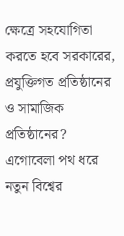ক্ষেত্রে সহযোগিতা করতে হবে সরকারের, প্রযুক্তিগত প্রতিষ্ঠানের ও সামাজিক প্রতিষ্ঠানের?
এগোবেলা পথ ধরে নতুন বিশ্বের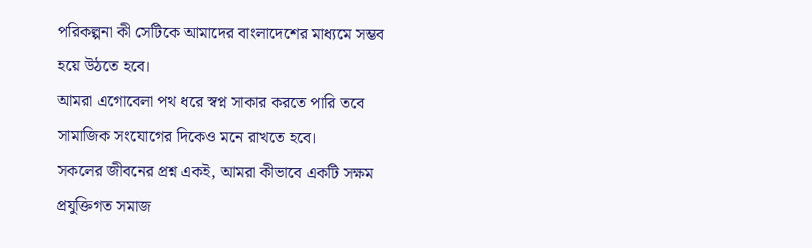পরিকল্পনা কী সেটিকে আমাদের বাংলাদেশের মাধ্যমে সম্ভব হয়ে উঠতে হবে।
আমরা এগোবেলা পথ ধরে স্বপ্ন সাকার করতে পারি তবে সামাজিক সংযোগের দিকেও মনে রাখতে হবে।
সকলের জীবনের প্রশ্ন একই, আমরা কীভাবে একটি সক্ষম প্রযুক্তিগত সমাজ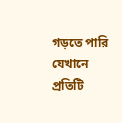গড়তে পারি যেখানে প্রতিটি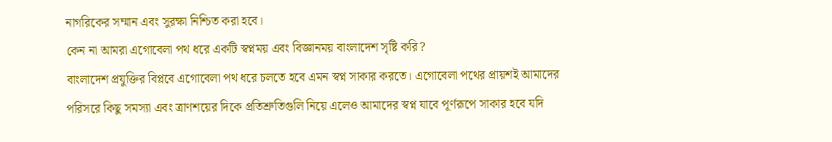নাগরিকের সম্মান এবং সুরক্ষা নিশ্চিত করা হবে।
কেন না আমরা এগোবেলা পথ ধরে একটি স্বপ্নময় এবং বিজ্ঞানময় বাংলাদেশ সৃষ্টি করি?
বাংলাদেশ প্রযুক্তির বিপ্লবে এগোবেলা পথ ধরে চলতে হবে এমন স্বপ্ন সাকার করতে। এগোবেলা পথের প্রায়শই আমাদের পরিসরে কিছু সমস্যা এবং ত্রাণশয়ের দিকে প্রতিশ্রুতিগুলি নিয়ে এলেও আমাদের স্বপ্ন যাবে পূর্ণরূপে সাকার হবে যদি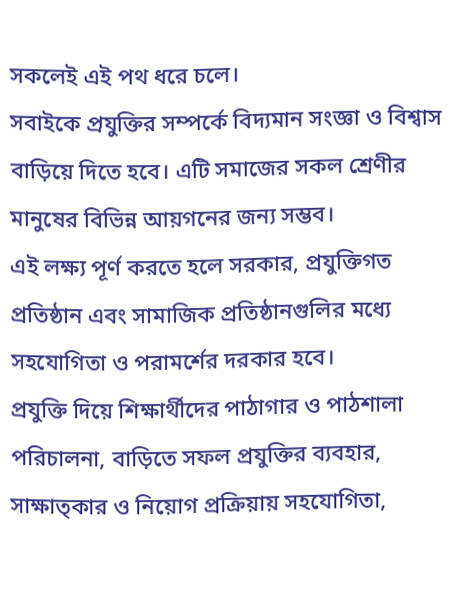সকলেই এই পথ ধরে চলে।
সবাইকে প্রযুক্তির সম্পর্কে বিদ্যমান সংজ্ঞা ও বিশ্বাস বাড়িয়ে দিতে হবে। এটি সমাজের সকল শ্রেণীর মানুষের বিভিন্ন আয়গনের জন্য সম্ভব।
এই লক্ষ্য পূর্ণ করতে হলে সরকার, প্রযুক্তিগত প্রতিষ্ঠান এবং সামাজিক প্রতিষ্ঠানগুলির মধ্যে সহযোগিতা ও পরামর্শের দরকার হবে।
প্রযুক্তি দিয়ে শিক্ষার্থীদের পাঠাগার ও পাঠশালা পরিচালনা, বাড়িতে সফল প্রযুক্তির ব্যবহার, সাক্ষাত্কার ও নিয়োগ প্রক্রিয়ায় সহযোগিতা,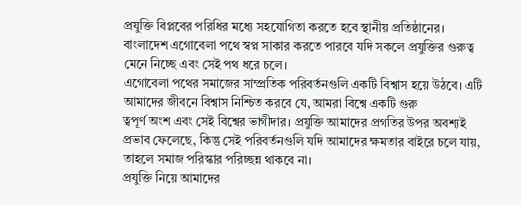প্রযুক্তি বিপ্লবের পরিধির মধ্যে সহযোগিতা করতে হবে স্থানীয় প্রতিষ্ঠানের।
বাংলাদেশ এগোবেলা পথে স্বপ্ন সাকার করতে পারবে যদি সকলে প্রযুক্তির গুরুত্ব মেনে নিচ্ছে এবং সেই পথ ধরে চলে।
এগোবেলা পথের সমাজের সাম্প্রতিক পরিবর্তনগুলি একটি বিশ্বাস হয়ে উঠবে। এটি আমাদের জীবনে বিশ্বাস নিশ্চিত করবে যে, আমরা বিশ্বে একটি গুরু
ত্বপূর্ণ অংশ এবং সেই বিশ্বের ভাগীদার। প্রযুক্তি আমাদের প্রগতির উপর অবশ্যই প্রভাব ফেলেছে, কিন্তু সেই পরিবর্তনগুলি যদি আমাদের ক্ষমতার বাইরে চলে যায়, তাহলে সমাজ পরিস্কার পরিচ্ছন্ন থাকবে না।
প্রযুক্তি নিয়ে আমাদের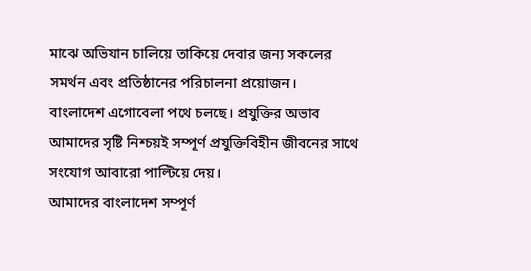মাঝে অভিযান চালিয়ে তাকিয়ে দেবার জন্য সকলের সমর্থন এবং প্রতিষ্ঠানের পরিচালনা প্রয়োজন।
বাংলাদেশ এগোবেলা পথে চলছে। প্রযুক্তির অভাব আমাদের সৃষ্টি নিশ্চয়ই সম্পূর্ণ প্রযুক্তিবিহীন জীবনের সাথে সংযোগ আবারো পাল্টিয়ে দেয়।
আমাদের বাংলাদেশ সম্পূর্ণ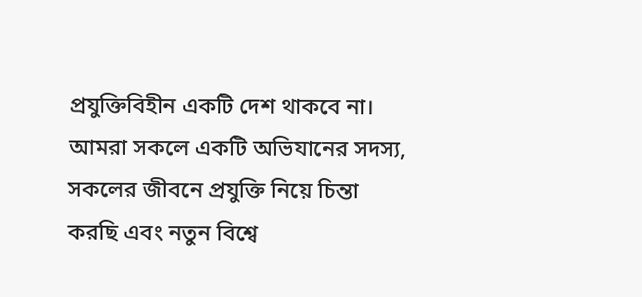প্রযুক্তিবিহীন একটি দেশ থাকবে না। আমরা সকলে একটি অভিযানের সদস্য, সকলের জীবনে প্রযুক্তি নিয়ে চিন্তা করছি এবং নতুন বিশ্বে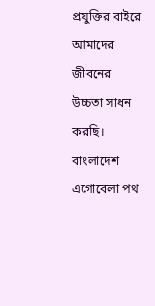প্রযুক্তির বাইরে আমাদের জীবনের উচ্চতা সাধন করছি। বাংলাদেশ এগোবেলা পথ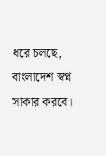ধরে চলছে, বাংলাদেশ স্বপ্ন সাকার করবে।